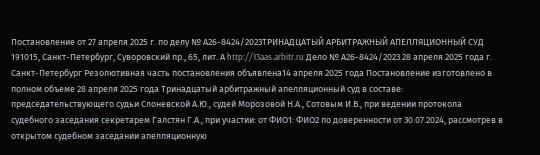Постановление от 27 апреля 2025 г. по делу № А26-8424/2023ТРИНАДЦАТЫЙ АРБИТРАЖНЫЙ АПЕЛЛЯЦИОННЫЙ СУД 191015, Санкт-Петербург, Суворовский пр., 65, лит. А http://13aas.arbitr.ru Дело № А26-8424/2023 28 апреля 2025 года г. Санкт-Петербург Резолютивная часть постановления объявлена14 апреля 2025 года Постановление изготовлено в полном объеме 28 апреля 2025 года Тринадцатый арбитражный апелляционный суд в составе: председательствующего судьи Слоневской А.Ю., судей Морозовой Н.А., Сотовым И.В., при ведении протокола судебного заседания секретарем Галстян Г.А., при участии: от ФИО1: ФИО2 по доверенности от 30.07.2024, рассмотрев в открытом судебном заседании апелляционную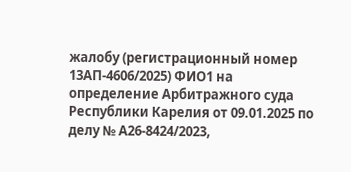жалобу (регистрационный номер 13АП-4606/2025) ФИО1 на определение Арбитражного суда Республики Карелия от 09.01.2025 по делу № А26-8424/2023,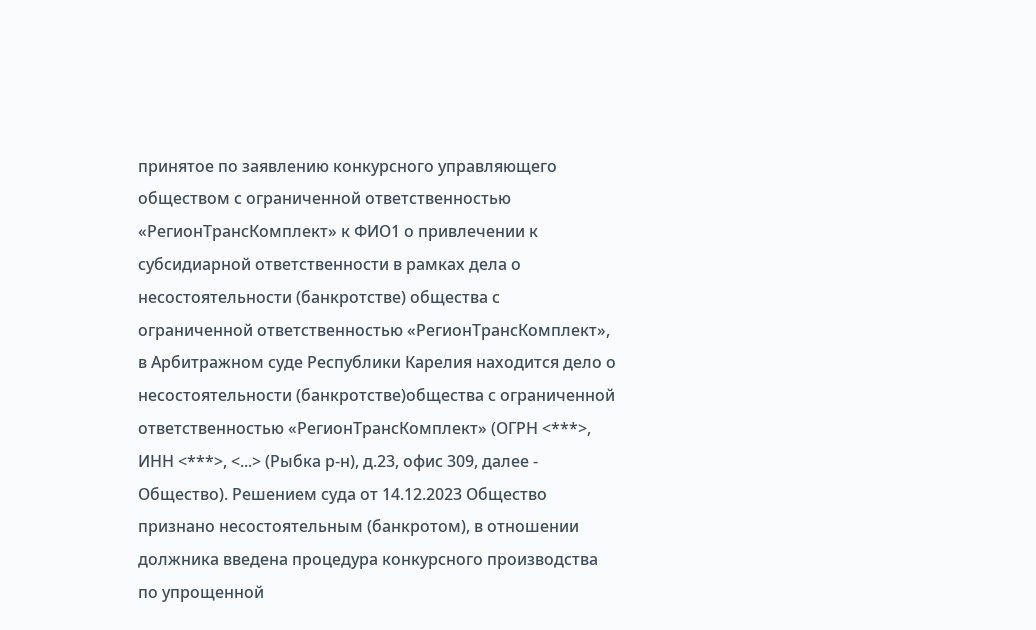принятое по заявлению конкурсного управляющего обществом с ограниченной ответственностью «РегионТрансКомплект» к ФИО1 о привлечении к субсидиарной ответственности в рамках дела о несостоятельности (банкротстве) общества с ограниченной ответственностью «РегионТрансКомплект», в Арбитражном суде Республики Карелия находится дело о несостоятельности (банкротстве)общества с ограниченной ответственностью «РегионТрансКомплект» (ОГРН <***>, ИНН <***>, <...> (Рыбка р-н), д.23, офис 309, далее - Общество). Решением суда от 14.12.2023 Общество признано несостоятельным (банкротом), в отношении должника введена процедура конкурсного производства по упрощенной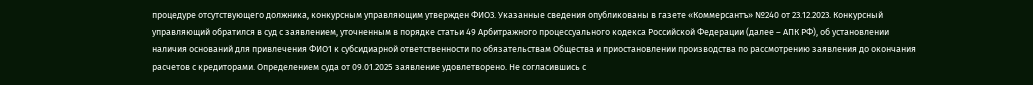процедуре отсутствующего должника, конкурсным управляющим утвержден ФИО3. Указанные сведения опубликованы в газете «Коммерсантъ» №240 от 23.12.2023. Конкурсный управляющий обратился в суд с заявлением, уточненным в порядке статьи 49 Арбитражного процессуального кодекса Российской Федерации (далее – АПК РФ), об установлении наличия оснований для привлечения ФИО1 к субсидиарной ответственности по обязательствам Общества и приостановлении производства по рассмотрению заявления до окончания расчетов с кредиторами. Определением суда от 09.01.2025 заявление удовлетворено. Не согласившись с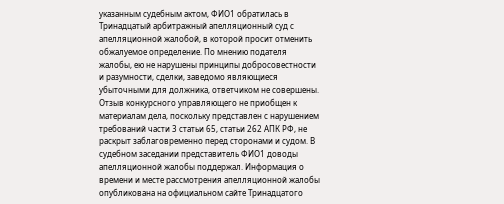указанным судебным актом, ФИО1 обратилась в Тринадцатый арбитражный апелляционный суд с апелляционной жалобой, в которой просит отменить обжалуемое определение. По мнению подателя жалобы, ею не нарушены принципы добросовестности и разумности, сделки, заведомо являющиеся убыточными для должника, ответчиком не совершены. Отзыв конкурсного управляющего не приобщен к материалам дела, поскольку представлен с нарушением требований части 3 статьи 65, статьи 262 АПК РФ, не раскрыт заблаговременно перед сторонами и судом. В судебном заседании представитель ФИО1 доводы апелляционной жалобы поддержал. Информация о времени и месте рассмотрения апелляционной жалобы опубликована на официальном сайте Тринадцатого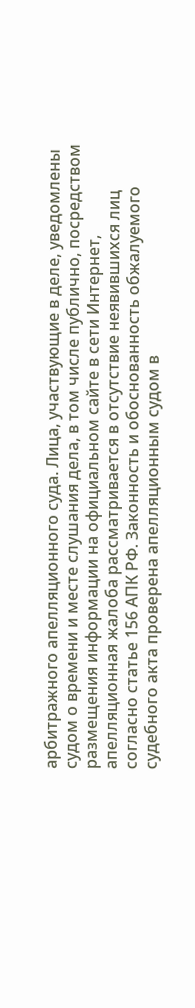арбитражного апелляционного суда. Лица, участвующие в деле, уведомлены судом о времени и месте слушания дела, в том числе публично, посредством размещения информации на официальном сайте в сети Интернет, апелляционная жалоба рассматривается в отсутствие неявившихся лиц согласно статье 156 АПК РФ. Законность и обоснованность обжалуемого судебного акта проверена апелляционным судом в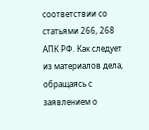соответствии со статьями 266, 268 АПК РФ. Как следует из материалов дела, обращаясь с заявлением о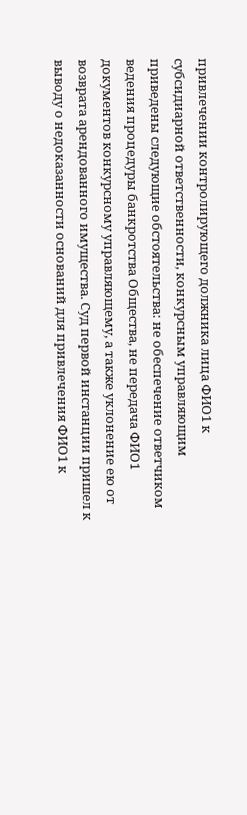привлечении контролирующего должника лица ФИО1 к субсидиарной ответственности, конкурсным управляющим приведены следующие обстоятельства: не обеспечение ответчиком ведения процедуры банкротства Общества, не передача ФИО1 документов конкурсному управляющему, а также уклонение ею от возврата арендованного имущества. Суд первой инстанции пришел к выводу о недоказанности оснований для привлечения ФИО1 к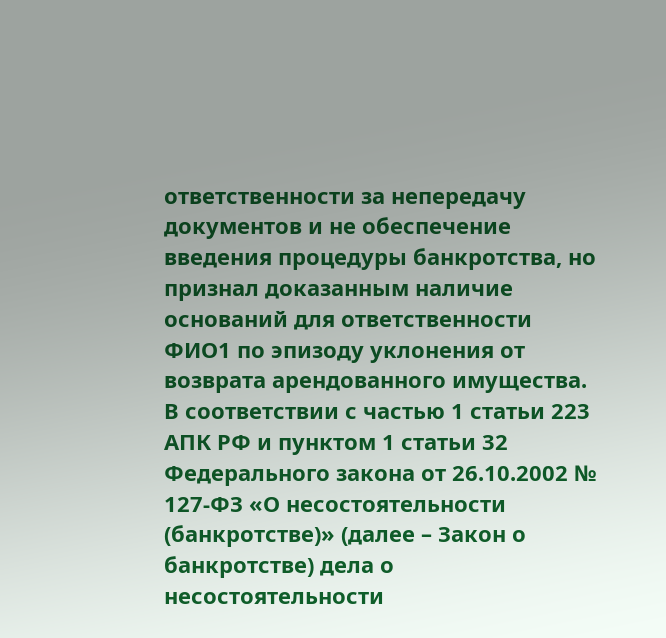ответственности за непередачу документов и не обеспечение введения процедуры банкротства, но признал доказанным наличие оснований для ответственности ФИО1 по эпизоду уклонения от возврата арендованного имущества. В соответствии с частью 1 статьи 223 АПК РФ и пунктом 1 статьи 32 Федерального закона от 26.10.2002 № 127-ФЗ «О несостоятельности (банкротстве)» (далее – Закон о банкротстве) дела о несостоятельности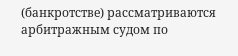(банкротстве) рассматриваются арбитражным судом по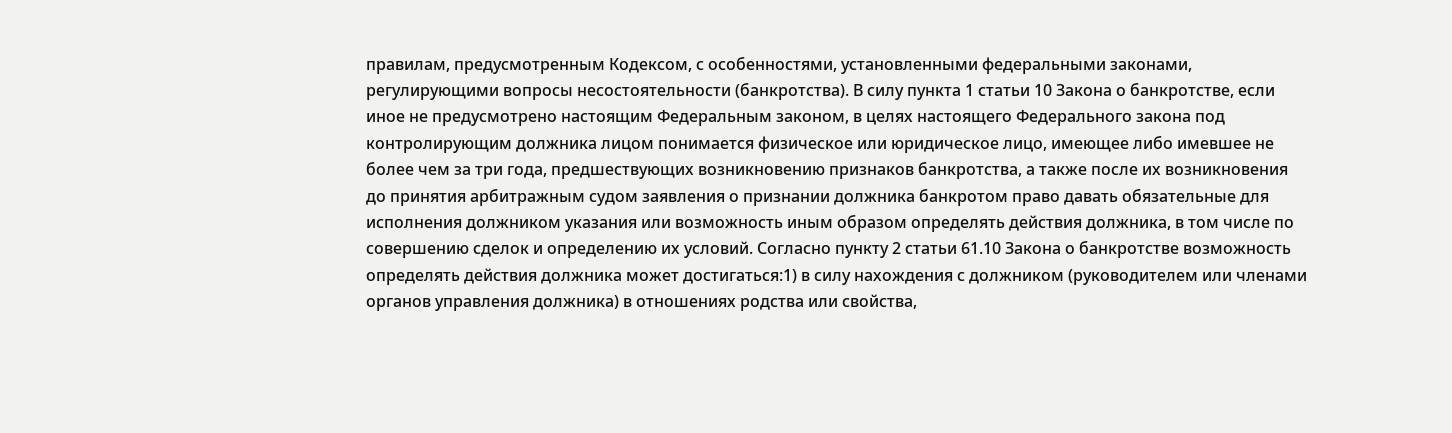правилам, предусмотренным Кодексом, с особенностями, установленными федеральными законами, регулирующими вопросы несостоятельности (банкротства). В силу пункта 1 статьи 10 Закона о банкротстве, если иное не предусмотрено настоящим Федеральным законом, в целях настоящего Федерального закона под контролирующим должника лицом понимается физическое или юридическое лицо, имеющее либо имевшее не более чем за три года, предшествующих возникновению признаков банкротства, а также после их возникновения до принятия арбитражным судом заявления о признании должника банкротом право давать обязательные для исполнения должником указания или возможность иным образом определять действия должника, в том числе по совершению сделок и определению их условий. Согласно пункту 2 статьи 61.10 Закона о банкротстве возможность определять действия должника может достигаться:1) в силу нахождения с должником (руководителем или членами органов управления должника) в отношениях родства или свойства,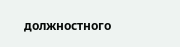должностного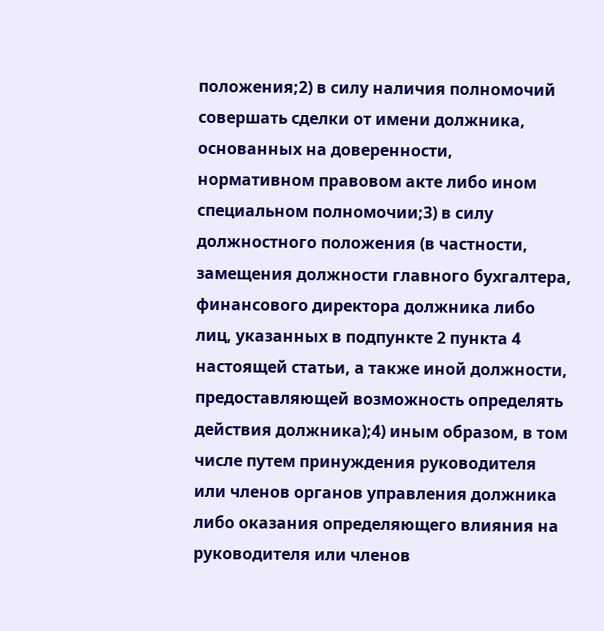положения;2) в силу наличия полномочий совершать сделки от имени должника, основанных на доверенности, нормативном правовом акте либо ином специальном полномочии;3) в силу должностного положения (в частности, замещения должности главного бухгалтера, финансового директора должника либо лиц, указанных в подпункте 2 пункта 4 настоящей статьи, а также иной должности, предоставляющей возможность определять действия должника);4) иным образом, в том числе путем принуждения руководителя или членов органов управления должника либо оказания определяющего влияния на руководителя или членов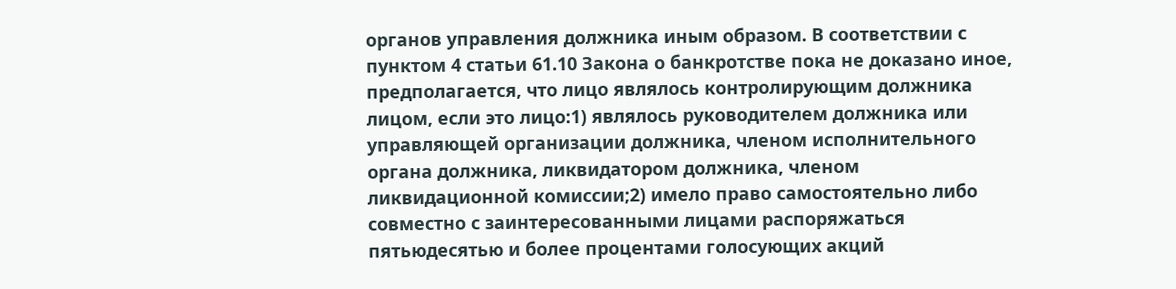органов управления должника иным образом. В соответствии с пунктом 4 статьи 61.10 Закона о банкротстве пока не доказано иное, предполагается, что лицо являлось контролирующим должника лицом, если это лицо:1) являлось руководителем должника или управляющей организации должника, членом исполнительного органа должника, ликвидатором должника, членом ликвидационной комиссии;2) имело право самостоятельно либо совместно с заинтересованными лицами распоряжаться пятьюдесятью и более процентами голосующих акций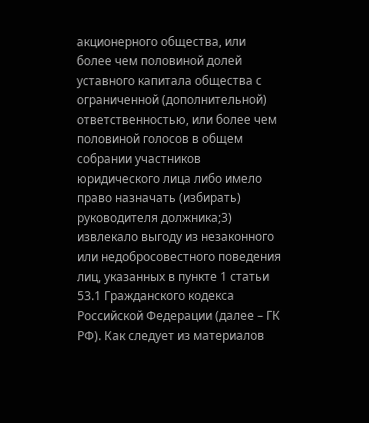акционерного общества, или более чем половиной долей уставного капитала общества с ограниченной (дополнительной) ответственностью, или более чем половиной голосов в общем собрании участников юридического лица либо имело право назначать (избирать) руководителя должника;3) извлекало выгоду из незаконного или недобросовестного поведения лиц, указанных в пункте 1 статьи 53.1 Гражданского кодекса Российской Федерации (далее – ГК РФ). Как следует из материалов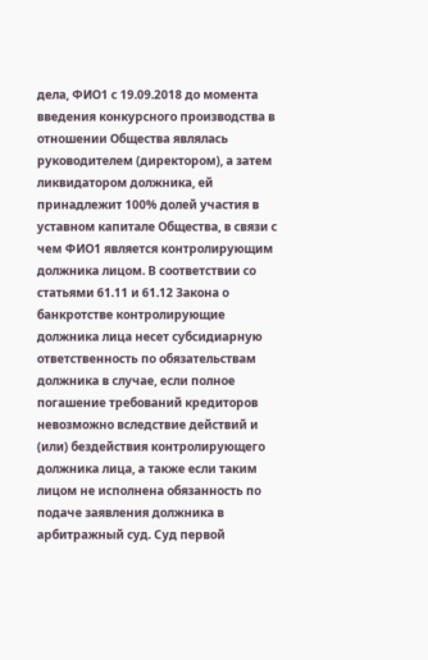дела, ФИО1 с 19.09.2018 до момента введения конкурсного производства в отношении Общества являлась руководителем (директором), а затем ликвидатором должника, ей принадлежит 100% долей участия в уставном капитале Общества, в связи с чем ФИО1 является контролирующим должника лицом. В соответствии со статьями 61.11 и 61.12 Закона о банкротстве контролирующие должника лица несет субсидиарную ответственность по обязательствам должника в случае, если полное погашение требований кредиторов невозможно вследствие действий и (или) бездействия контролирующего должника лица, а также если таким лицом не исполнена обязанность по подаче заявления должника в арбитражный суд. Суд первой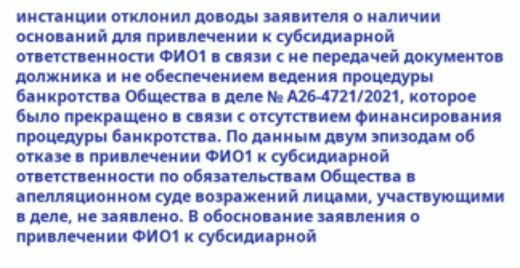инстанции отклонил доводы заявителя о наличии оснований для привлечении к субсидиарной ответственности ФИО1 в связи с не передачей документов должника и не обеспечением ведения процедуры банкротства Общества в деле № А26-4721/2021, которое было прекращено в связи с отсутствием финансирования процедуры банкротства. По данным двум эпизодам об отказе в привлечении ФИО1 к субсидиарной ответственности по обязательствам Общества в апелляционном суде возражений лицами, участвующими в деле, не заявлено. В обоснование заявления о привлечении ФИО1 к субсидиарной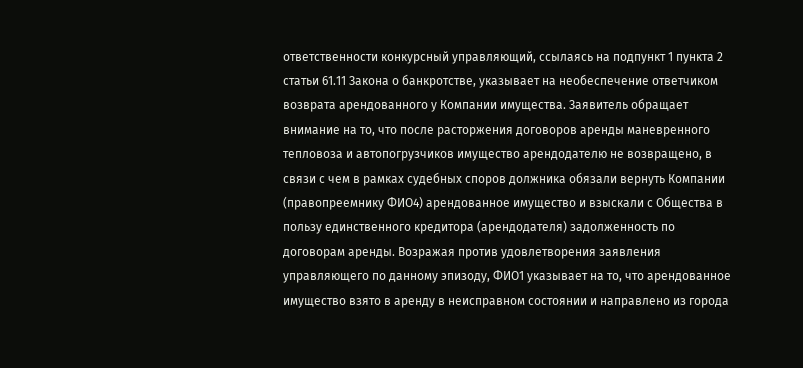ответственности конкурсный управляющий, ссылаясь на подпункт 1 пункта 2 статьи 61.11 Закона о банкротстве, указывает на необеспечение ответчиком возврата арендованного у Компании имущества. Заявитель обращает внимание на то, что после расторжения договоров аренды маневренного тепловоза и автопогрузчиков имущество арендодателю не возвращено, в связи с чем в рамках судебных споров должника обязали вернуть Компании (правопреемнику ФИО4) арендованное имущество и взыскали с Общества в пользу единственного кредитора (арендодателя) задолженность по договорам аренды. Возражая против удовлетворения заявления управляющего по данному эпизоду, ФИО1 указывает на то, что арендованное имущество взято в аренду в неисправном состоянии и направлено из города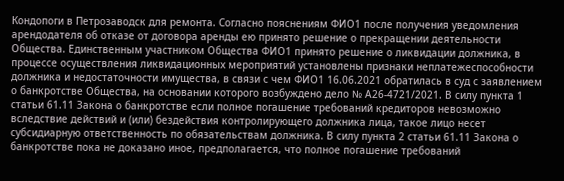Кондопоги в Петрозаводск для ремонта. Согласно пояснениям ФИО1 после получения уведомления арендодателя об отказе от договора аренды ею принято решение о прекращении деятельности Общества. Единственным участником Общества ФИО1 принято решение о ликвидации должника, в процессе осуществления ликвидационных мероприятий установлены признаки неплатежеспособности должника и недостаточности имущества, в связи с чем ФИО1 16.06.2021 обратилась в суд с заявлением о банкротстве Общества, на основании которого возбуждено дело № А26-4721/2021. В силу пункта 1 статьи 61.11 Закона о банкротстве если полное погашение требований кредиторов невозможно вследствие действий и (или) бездействия контролирующего должника лица, такое лицо несет субсидиарную ответственность по обязательствам должника. В силу пункта 2 статьи 61.11 Закона о банкротстве пока не доказано иное, предполагается, что полное погашение требований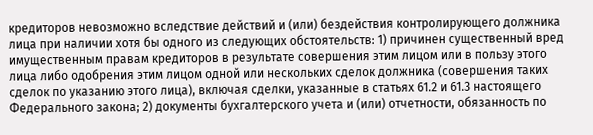кредиторов невозможно вследствие действий и (или) бездействия контролирующего должника лица при наличии хотя бы одного из следующих обстоятельств: 1) причинен существенный вред имущественным правам кредиторов в результате совершения этим лицом или в пользу этого лица либо одобрения этим лицом одной или нескольких сделок должника (совершения таких сделок по указанию этого лица), включая сделки, указанные в статьях 61.2 и 61.3 настоящего Федерального закона; 2) документы бухгалтерского учета и (или) отчетности, обязанность по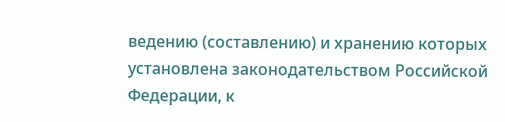ведению (составлению) и хранению которых установлена законодательством Российской Федерации, к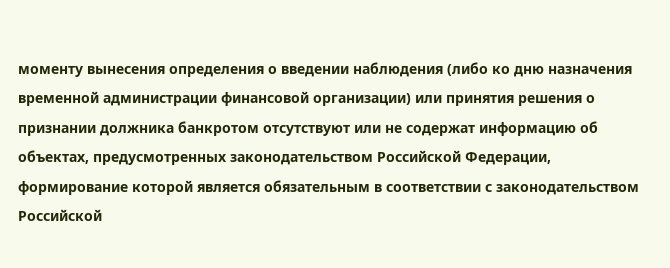моменту вынесения определения о введении наблюдения (либо ко дню назначения временной администрации финансовой организации) или принятия решения о признании должника банкротом отсутствуют или не содержат информацию об объектах, предусмотренных законодательством Российской Федерации, формирование которой является обязательным в соответствии с законодательством Российской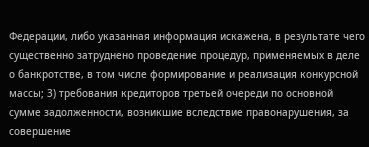Федерации, либо указанная информация искажена, в результате чего существенно затруднено проведение процедур, применяемых в деле о банкротстве, в том числе формирование и реализация конкурсной массы; 3) требования кредиторов третьей очереди по основной сумме задолженности, возникшие вследствие правонарушения, за совершение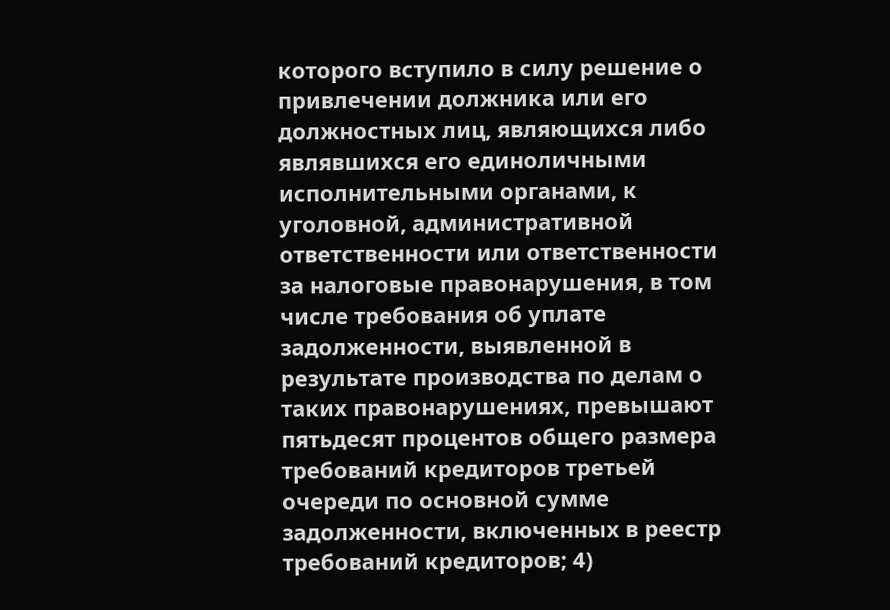которого вступило в силу решение о привлечении должника или его должностных лиц, являющихся либо являвшихся его единоличными исполнительными органами, к уголовной, административной ответственности или ответственности за налоговые правонарушения, в том числе требования об уплате задолженности, выявленной в результате производства по делам о таких правонарушениях, превышают пятьдесят процентов общего размера требований кредиторов третьей очереди по основной сумме задолженности, включенных в реестр требований кредиторов; 4)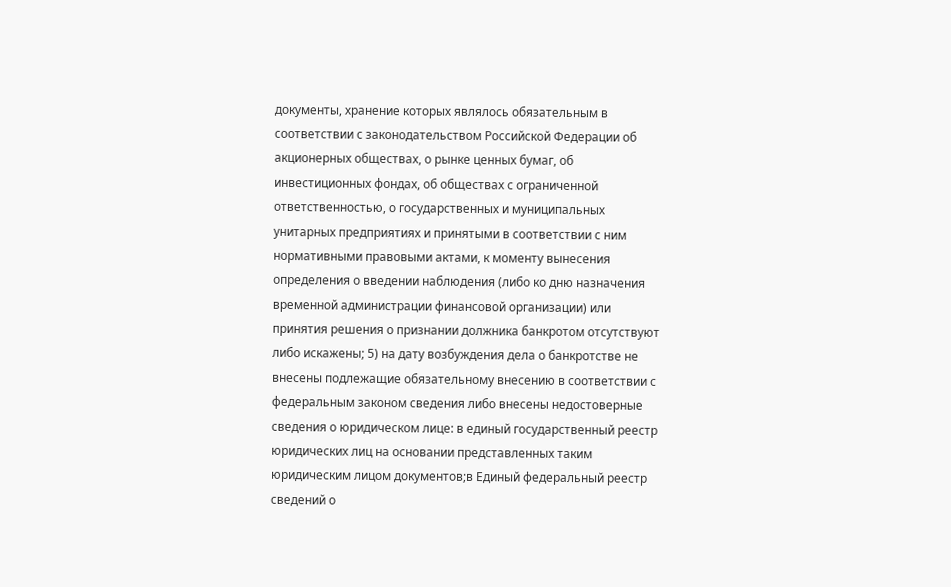документы, хранение которых являлось обязательным в соответствии с законодательством Российской Федерации об акционерных обществах, о рынке ценных бумаг, об инвестиционных фондах, об обществах с ограниченной ответственностью, о государственных и муниципальных унитарных предприятиях и принятыми в соответствии с ним нормативными правовыми актами, к моменту вынесения определения о введении наблюдения (либо ко дню назначения временной администрации финансовой организации) или принятия решения о признании должника банкротом отсутствуют либо искажены; 5) на дату возбуждения дела о банкротстве не внесены подлежащие обязательному внесению в соответствии с федеральным законом сведения либо внесены недостоверные сведения о юридическом лице: в единый государственный реестр юридических лиц на основании представленных таким юридическим лицом документов;в Единый федеральный реестр сведений о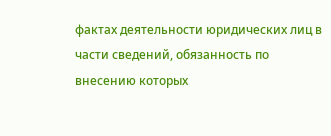фактах деятельности юридических лиц в части сведений, обязанность по внесению которых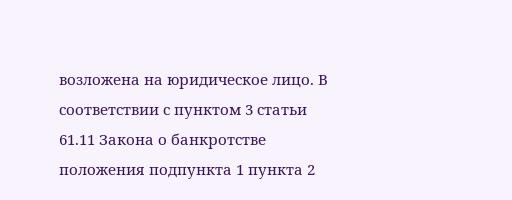возложена на юридическое лицо. В соответствии с пунктом 3 статьи 61.11 Закона о банкротстве положения подпункта 1 пункта 2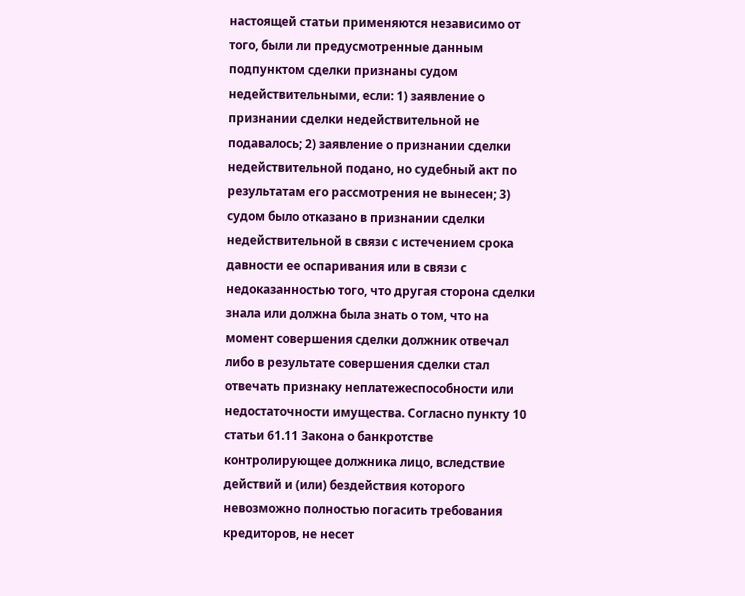настоящей статьи применяются независимо от того, были ли предусмотренные данным подпунктом сделки признаны судом недействительными, если: 1) заявление о признании сделки недействительной не подавалось; 2) заявление о признании сделки недействительной подано, но судебный акт по результатам его рассмотрения не вынесен; 3) судом было отказано в признании сделки недействительной в связи с истечением срока давности ее оспаривания или в связи с недоказанностью того, что другая сторона сделки знала или должна была знать о том, что на момент совершения сделки должник отвечал либо в результате совершения сделки стал отвечать признаку неплатежеспособности или недостаточности имущества. Согласно пункту 10 статьи 61.11 Закона о банкротстве контролирующее должника лицо, вследствие действий и (или) бездействия которого невозможно полностью погасить требования кредиторов, не несет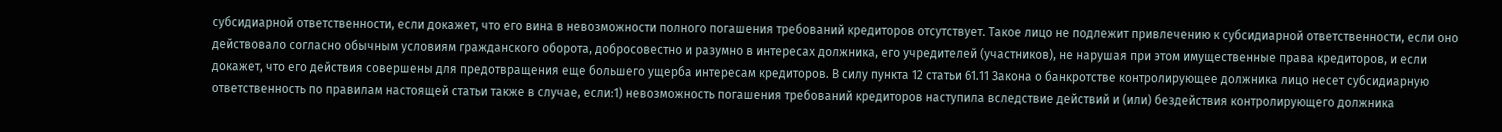субсидиарной ответственности, если докажет, что его вина в невозможности полного погашения требований кредиторов отсутствует. Такое лицо не подлежит привлечению к субсидиарной ответственности, если оно действовало согласно обычным условиям гражданского оборота, добросовестно и разумно в интересах должника, его учредителей (участников), не нарушая при этом имущественные права кредиторов, и если докажет, что его действия совершены для предотвращения еще большего ущерба интересам кредиторов. В силу пункта 12 статьи 61.11 Закона о банкротстве контролирующее должника лицо несет субсидиарную ответственность по правилам настоящей статьи также в случае, если:1) невозможность погашения требований кредиторов наступила вследствие действий и (или) бездействия контролирующего должника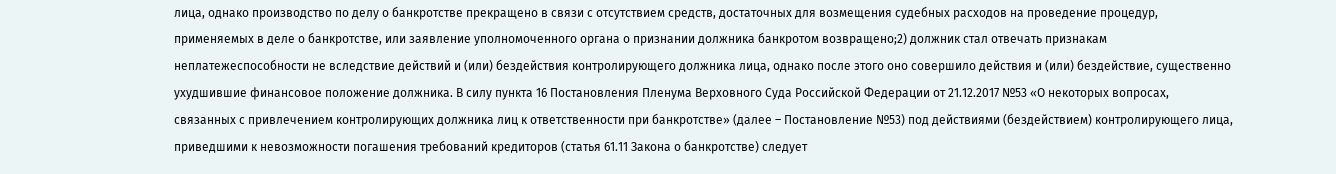лица, однако производство по делу о банкротстве прекращено в связи с отсутствием средств, достаточных для возмещения судебных расходов на проведение процедур, применяемых в деле о банкротстве, или заявление уполномоченного органа о признании должника банкротом возвращено;2) должник стал отвечать признакам неплатежеспособности не вследствие действий и (или) бездействия контролирующего должника лица, однако после этого оно совершило действия и (или) бездействие, существенно ухудшившие финансовое положение должника. В силу пункта 16 Постановления Пленума Верховного Суда Российской Федерации от 21.12.2017 №53 «О некоторых вопросах, связанных с привлечением контролирующих должника лиц к ответственности при банкротстве» (далее – Постановление №53) под действиями (бездействием) контролирующего лица, приведшими к невозможности погашения требований кредиторов (статья 61.11 Закона о банкротстве) следует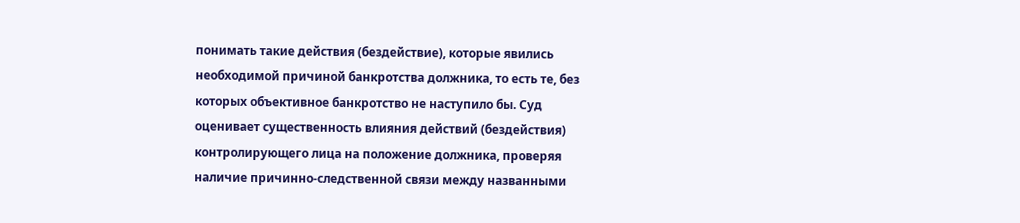понимать такие действия (бездействие), которые явились необходимой причиной банкротства должника, то есть те, без которых объективное банкротство не наступило бы. Суд оценивает существенность влияния действий (бездействия) контролирующего лица на положение должника, проверяя наличие причинно-следственной связи между названными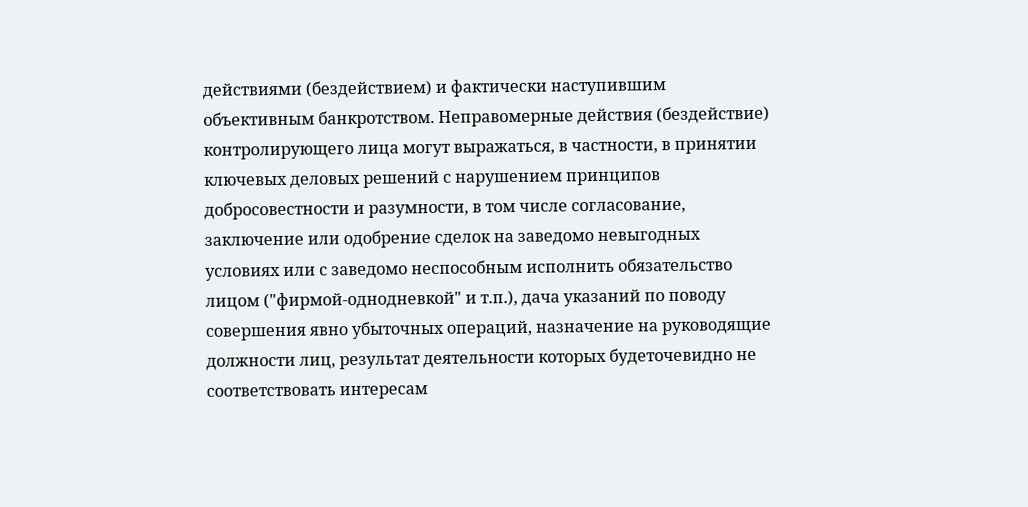действиями (бездействием) и фактически наступившим объективным банкротством. Неправомерные действия (бездействие) контролирующего лица могут выражаться, в частности, в принятии ключевых деловых решений с нарушением принципов добросовестности и разумности, в том числе согласование, заключение или одобрение сделок на заведомо невыгодных условиях или с заведомо неспособным исполнить обязательство лицом ("фирмой-однодневкой" и т.п.), дача указаний по поводу совершения явно убыточных операций, назначение на руководящие должности лиц, результат деятельности которых будеточевидно не соответствовать интересам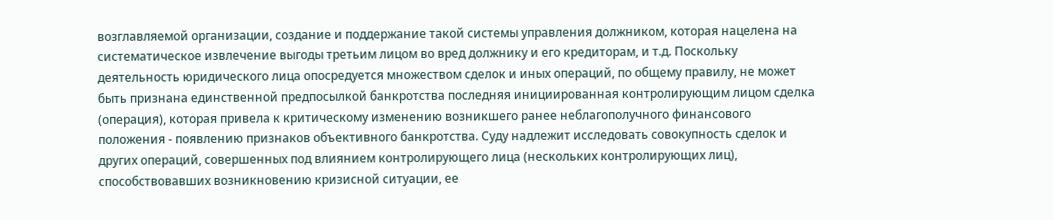возглавляемой организации, создание и поддержание такой системы управления должником, которая нацелена на систематическое извлечение выгоды третьим лицом во вред должнику и его кредиторам, и т.д. Поскольку деятельность юридического лица опосредуется множеством сделок и иных операций, по общему правилу, не может быть признана единственной предпосылкой банкротства последняя инициированная контролирующим лицом сделка (операция), которая привела к критическому изменению возникшего ранее неблагополучного финансового положения - появлению признаков объективного банкротства. Суду надлежит исследовать совокупность сделок и других операций, совершенных под влиянием контролирующего лица (нескольких контролирующих лиц), способствовавших возникновению кризисной ситуации, ее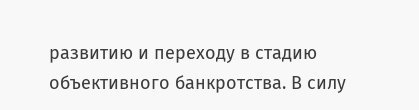развитию и переходу в стадию объективного банкротства. В силу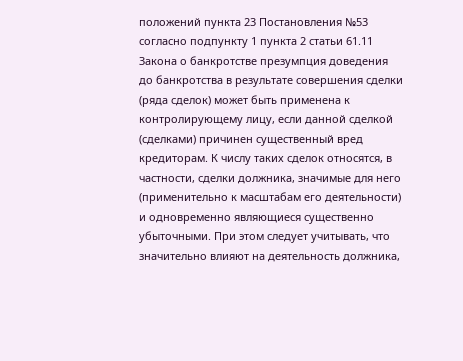положений пункта 23 Постановления №53 согласно подпункту 1 пункта 2 статьи 61.11 Закона о банкротстве презумпция доведения до банкротства в результате совершения сделки (ряда сделок) может быть применена к контролирующему лицу, если данной сделкой (сделками) причинен существенный вред кредиторам. К числу таких сделок относятся, в частности, сделки должника, значимые для него (применительно к масштабам его деятельности) и одновременно являющиеся существенно убыточными. При этом следует учитывать, что значительно влияют на деятельность должника,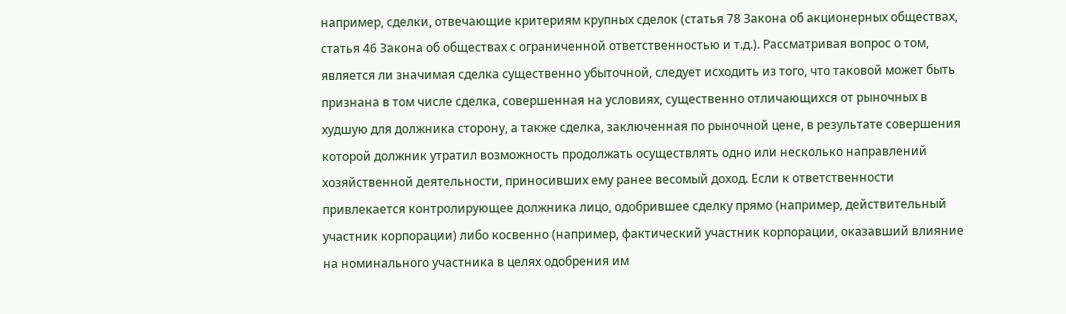например, сделки, отвечающие критериям крупных сделок (статья 78 Закона об акционерных обществах, статья 46 Закона об обществах с ограниченной ответственностью и т.д.). Рассматривая вопрос о том, является ли значимая сделка существенно убыточной, следует исходить из того, что таковой может быть признана в том числе сделка, совершенная на условиях, существенно отличающихся от рыночных в худшую для должника сторону, а также сделка, заключенная по рыночной цене, в результате совершения которой должник утратил возможность продолжать осуществлять одно или несколько направлений хозяйственной деятельности, приносивших ему ранее весомый доход. Если к ответственности привлекается контролирующее должника лицо, одобрившее сделку прямо (например, действительный участник корпорации) либо косвенно (например, фактический участник корпорации, оказавший влияние на номинального участника в целях одобрения им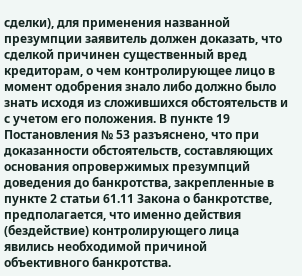сделки), для применения названной презумпции заявитель должен доказать, что сделкой причинен существенный вред кредиторам, о чем контролирующее лицо в момент одобрения знало либо должно было знать исходя из сложившихся обстоятельств и с учетом его положения. В пункте 19 Постановления № 53 разъяснено, что при доказанности обстоятельств, составляющих основания опровержимых презумпций доведения до банкротства, закрепленные в пункте 2 статьи 61.11 Закона о банкротстве, предполагается, что именно действия (бездействие) контролирующего лица явились необходимой причиной объективного банкротства.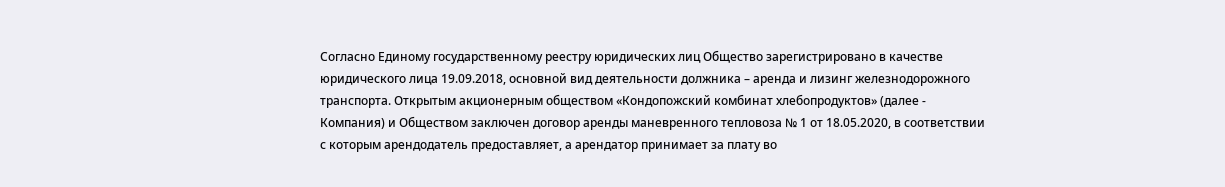Согласно Единому государственному реестру юридических лиц Общество зарегистрировано в качестве юридического лица 19.09.2018, основной вид деятельности должника – аренда и лизинг железнодорожного транспорта. Открытым акционерным обществом «Кондопожский комбинат хлебопродуктов» (далее - Компания) и Обществом заключен договор аренды маневренного тепловоза № 1 от 18.05.2020, в соответствии с которым арендодатель предоставляет, а арендатор принимает за плату во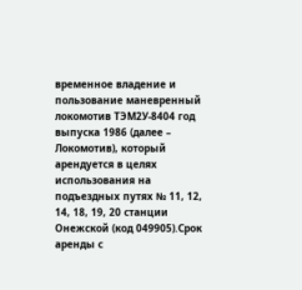временное владение и пользование маневренный локомотив ТЭМ2У-8404 год выпуска 1986 (далее – Локомотив), который арендуется в целях использования на подъездных путях № 11, 12, 14, 18, 19, 20 станции Онежской (код 049905).Срок аренды с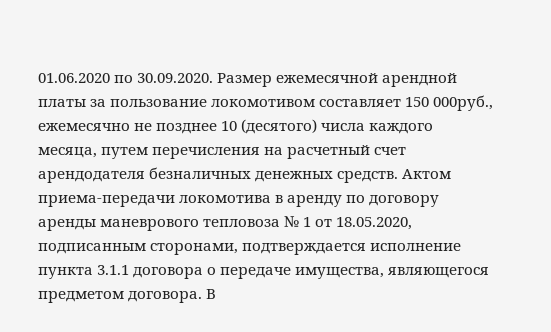01.06.2020 по 30.09.2020. Размер ежемесячной арендной платы за пользование локомотивом составляет 150 000руб., ежемесячно не позднее 10 (десятого) числа каждого месяца, путем перечисления на расчетный счет арендодателя безналичных денежных средств. Актом приема-передачи локомотива в аренду по договору аренды маневрового тепловоза № 1 от 18.05.2020, подписанным сторонами, подтверждается исполнение пункта 3.1.1 договора о передаче имущества, являющегося предметом договора. В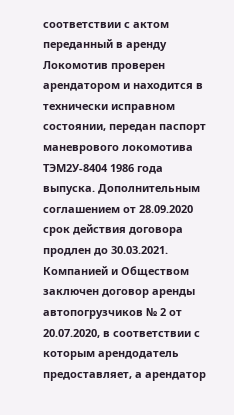соответствии с актом переданный в аренду Локомотив проверен арендатором и находится в технически исправном состоянии, передан паспорт маневрового локомотива ТЭМ2У-8404 1986 года выпуска. Дополнительным соглашением от 28.09.2020 срок действия договора продлен до 30.03.2021. Компанией и Обществом заключен договор аренды автопогрузчиков № 2 от 20.07.2020, в соответствии с которым арендодатель предоставляет, а арендатор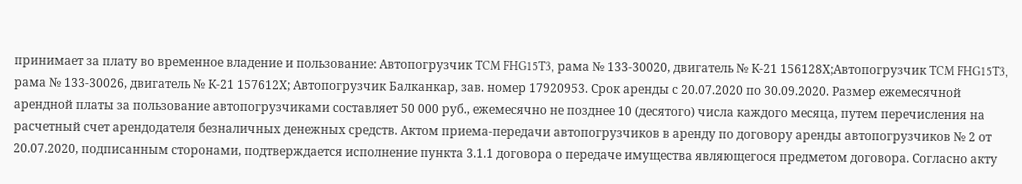принимает за плату во временное владение и пользование: Автопогрузчик TCM FHG15T3, рама № 133-30020, двигатель № К-21 156128Х;Автопогрузчик TCM FHG15T3, рама № 133-30026, двигатель № К-21 157612Х; Автопогрузчик Балканкар, зав. номер 17920953. Срок аренды с 20.07.2020 по 30.09.2020. Размер ежемесячной арендной платы за пользование автопогрузчиками составляет 50 000 руб., ежемесячно не позднее 10 (десятого) числа каждого месяца, путем перечисления на расчетный счет арендодателя безналичных денежных средств. Актом приема-передачи автопогрузчиков в аренду по договору аренды автопогрузчиков № 2 от 20.07.2020, подписанным сторонами, подтверждается исполнение пункта 3.1.1 договора о передаче имущества являющегося предметом договора. Согласно акту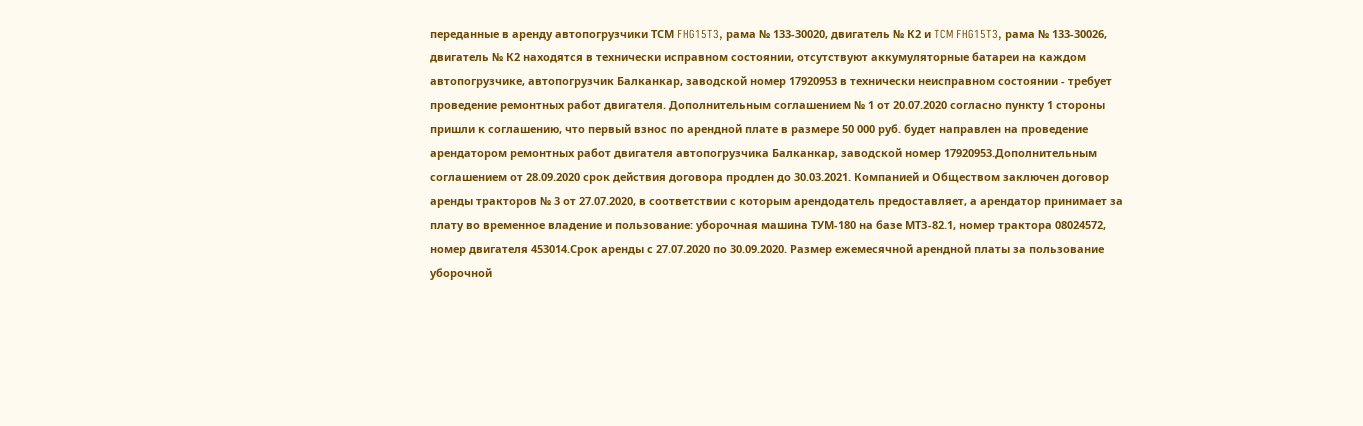переданные в аренду автопогрузчики ТСМ FHG15T3, рама № 133-30020, двигатель № К2 и TCM FHG15T3, рама № 133-30026, двигатель № К2 находятся в технически исправном состоянии, отсутствуют аккумуляторные батареи на каждом автопогрузчике, автопогрузчик Балканкар, заводской номер 17920953 в технически неисправном состоянии - требует проведение ремонтных работ двигателя. Дополнительным соглашением № 1 от 20.07.2020 согласно пункту 1 стороны пришли к соглашению, что первый взнос по арендной плате в размере 50 000 руб. будет направлен на проведение арендатором ремонтных работ двигателя автопогрузчика Балканкар, заводской номер 17920953.Дополнительным соглашением от 28.09.2020 срок действия договора продлен до 30.03.2021. Компанией и Обществом заключен договор аренды тракторов № 3 от 27.07.2020, в соответствии с которым арендодатель предоставляет, а арендатор принимает за плату во временное владение и пользование: уборочная машина ТУМ-180 на базе МТЗ-82.1, номер трактора 08024572, номер двигателя 453014.Срок аренды с 27.07.2020 по 30.09.2020. Размер ежемесячной арендной платы за пользование уборочной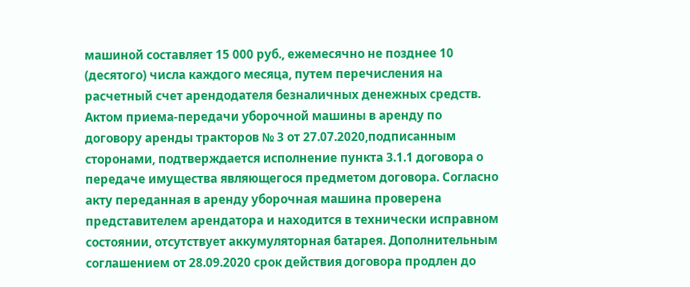машиной составляет 15 000 руб., ежемесячно не позднее 10 (десятого) числа каждого месяца, путем перечисления на расчетный счет арендодателя безналичных денежных средств. Актом приема-передачи уборочной машины в аренду по договору аренды тракторов № 3 от 27.07.2020,подписанным сторонами, подтверждается исполнение пункта 3.1.1 договора о передаче имущества являющегося предметом договора. Согласно акту переданная в аренду уборочная машина проверена представителем арендатора и находится в технически исправном состоянии, отсутствует аккумуляторная батарея. Дополнительным соглашением от 28.09.2020 срок действия договора продлен до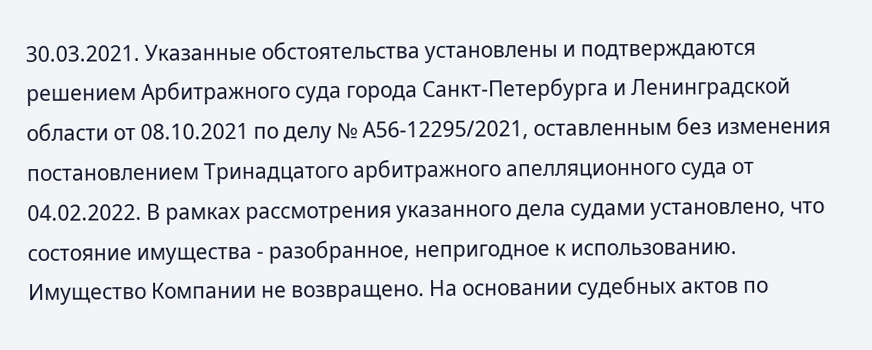30.03.2021. Указанные обстоятельства установлены и подтверждаются решением Арбитражного суда города Санкт-Петербурга и Ленинградской области от 08.10.2021 по делу № А56-12295/2021, оставленным без изменения постановлением Тринадцатого арбитражного апелляционного суда от 04.02.2022. В рамках рассмотрения указанного дела судами установлено, что состояние имущества - разобранное, непригодное к использованию. Имущество Компании не возвращено. На основании судебных актов по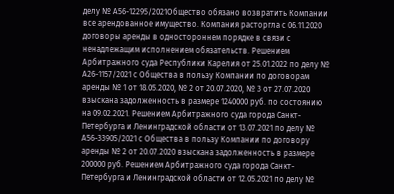делу № А56-12295/2021Общество обязано возвратить Компании все арендованное имущество. Компания расторгла с 06.11.2020 договоры аренды в одностороннем порядке в связи с ненадлежащим исполнением обязательств. Решением Арбитражного суда Республики Карелия от 25.01.2022 по делу № А26-1157/2021 с Общества в пользу Компании по договорам аренды № 1 от 18.05.2020, № 2 от 20.07.2020, № 3 от 27.07.2020 взыскана задолженность в размере 1240000 руб. по состоянию на 09.02.2021. Решением Арбитражного суда города Санкт-Петербурга и Ленинградской области от 13.07.2021 по делу № А56-33905/2021 с Общества в пользу Компании по договору аренды № 2 от 20.07.2020 взыскана задолженность в размере 200000 руб. Решением Арбитражного суда города Санкт-Петербурга и Ленинградской области от 12.05.2021 по делу №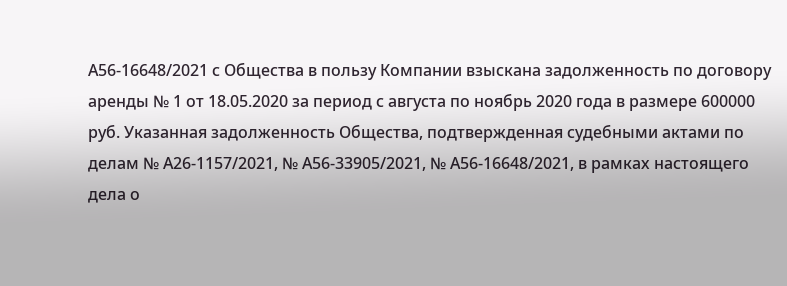А56-16648/2021 с Общества в пользу Компании взыскана задолженность по договору аренды № 1 от 18.05.2020 за период с августа по ноябрь 2020 года в размере 600000 руб. Указанная задолженность Общества, подтвержденная судебными актами по делам № А26-1157/2021, № А56-33905/2021, № А56-16648/2021, в рамках настоящего дела о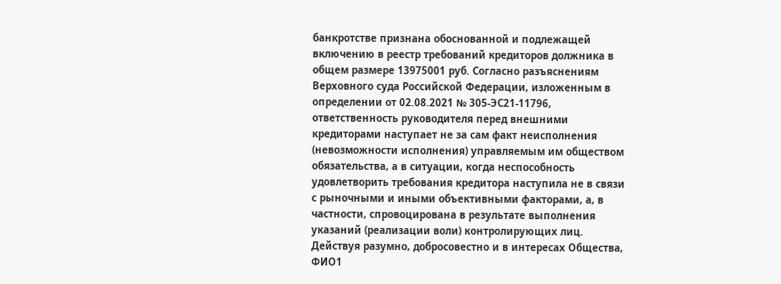банкротстве признана обоснованной и подлежащей включению в реестр требований кредиторов должника в общем размере 13975001 руб. Согласно разъяснениям Верховного суда Российской Федерации, изложенным в определении от 02.08.2021 № 305-ЭС21-11796, ответственность руководителя перед внешними кредиторами наступает не за сам факт неисполнения (невозможности исполнения) управляемым им обществом обязательства, а в ситуации, когда неспособность удовлетворить требования кредитора наступила не в связи с рыночными и иными объективными факторами, а, в частности, спровоцирована в результате выполнения указаний (реализации воли) контролирующих лиц. Действуя разумно, добросовестно и в интересах Общества, ФИО1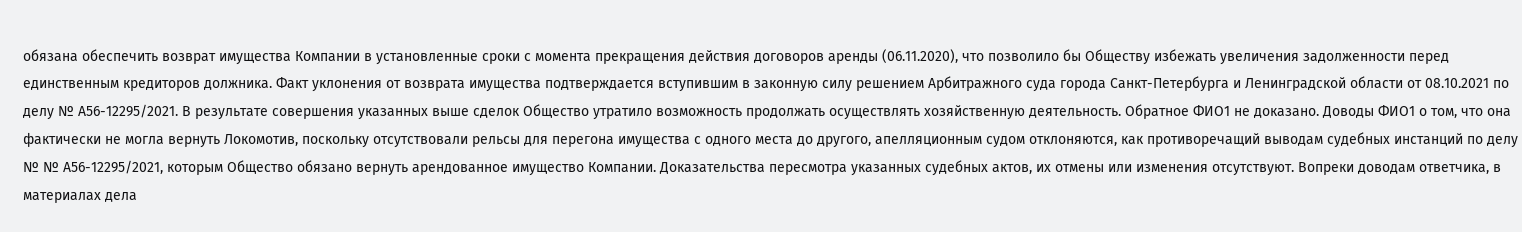обязана обеспечить возврат имущества Компании в установленные сроки с момента прекращения действия договоров аренды (06.11.2020), что позволило бы Обществу избежать увеличения задолженности перед единственным кредиторов должника. Факт уклонения от возврата имущества подтверждается вступившим в законную силу решением Арбитражного суда города Санкт-Петербурга и Ленинградской области от 08.10.2021 по делу № А56-12295/2021. В результате совершения указанных выше сделок Общество утратило возможность продолжать осуществлять хозяйственную деятельность. Обратное ФИО1 не доказано. Доводы ФИО1 о том, что она фактически не могла вернуть Локомотив, поскольку отсутствовали рельсы для перегона имущества с одного места до другого, апелляционным судом отклоняются, как противоречащий выводам судебных инстанций по делу № № А56-12295/2021, которым Общество обязано вернуть арендованное имущество Компании. Доказательства пересмотра указанных судебных актов, их отмены или изменения отсутствуют. Вопреки доводам ответчика, в материалах дела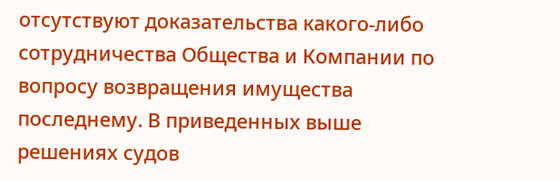отсутствуют доказательства какого-либо сотрудничества Общества и Компании по вопросу возвращения имущества последнему. В приведенных выше решениях судов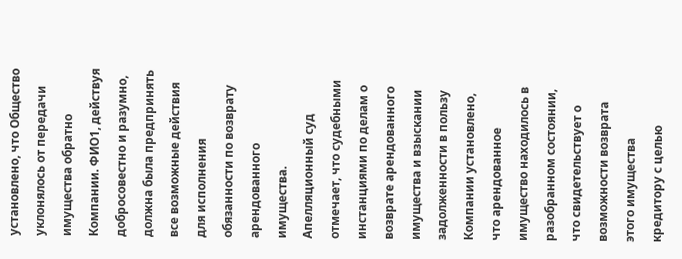установлено, что Общество уклонялось от передачи имущества обратно Компании. ФИО1, действуя добросовестно и разумно, должна была предпринять все возможные действия для исполнения обязанности по возврату арендованного имущества. Апелляционный суд отмечает, что судебными инстанциями по делам о возврате арендованного имущества и взыскании задолженности в пользу Компании установлено, что арендованное имущество находилось в разобранном состоянии, что свидетельствует о возможности возврата этого имущества кредитору с целью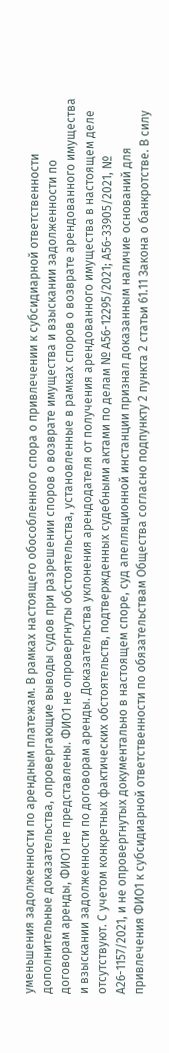уменьшения задолженности по арендным платежам. В рамках настоящего обособленного спора о привлечении к субсидиарной ответственности дополнительные доказательства, опровергающие выводы судов при разрешении споров о возврате имущества и взыскании задолженности по договорам аренды, ФИО1 не представлены. ФИО1 не опровергнуты обстоятельства, установленные в рамках споров о возврате арендованного имущества и взыскании задолженности по договорам аренды. Доказательства уклонения арендодателя от получения арендованного имущества в настоящем деле отсутствуют. С учетом конкретных фактических обстоятельств, подтвержденных судебными актами по делам № А56-12295/2021; А56-33905/2021, № А26-1157/2021, и не опровергнутых документально в настоящем споре, суд апелляционной инстанции признал доказанным наличие оснований для привлечения ФИО1 к субсидиарной ответственности по обязательствам Общества согласно подпункту 2 пункта 2 статьи 61.11 Закона о банкротстве. В силу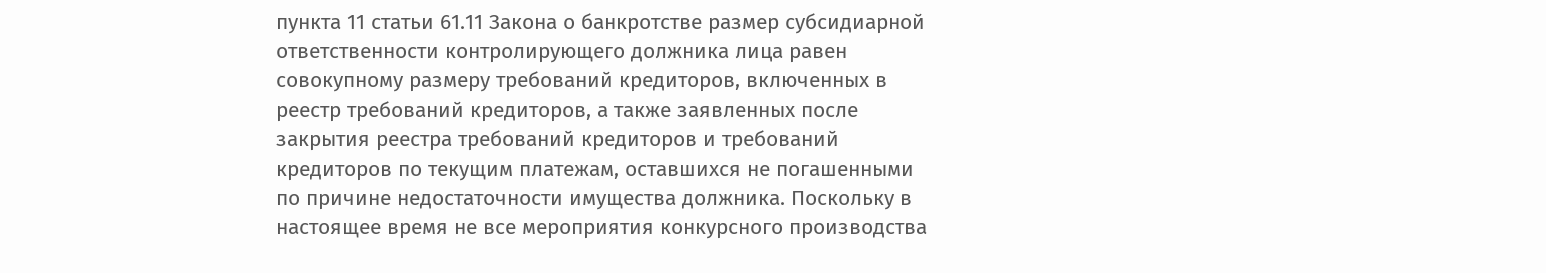пункта 11 статьи 61.11 Закона о банкротстве размер субсидиарной ответственности контролирующего должника лица равен совокупному размеру требований кредиторов, включенных в реестр требований кредиторов, а также заявленных после закрытия реестра требований кредиторов и требований кредиторов по текущим платежам, оставшихся не погашенными по причине недостаточности имущества должника. Поскольку в настоящее время не все мероприятия конкурсного производства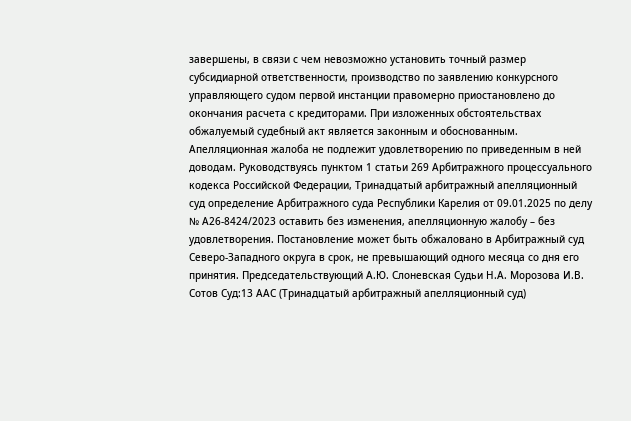завершены, в связи с чем невозможно установить точный размер субсидиарной ответственности, производство по заявлению конкурсного управляющего судом первой инстанции правомерно приостановлено до окончания расчета с кредиторами. При изложенных обстоятельствах обжалуемый судебный акт является законным и обоснованным. Апелляционная жалоба не подлежит удовлетворению по приведенным в ней доводам. Руководствуясь пунктом 1 статьи 269 Арбитражного процессуального кодекса Российской Федерации, Тринадцатый арбитражный апелляционный суд определение Арбитражного суда Республики Карелия от 09.01.2025 по делу № А26-8424/2023 оставить без изменения, апелляционную жалобу – без удовлетворения. Постановление может быть обжаловано в Арбитражный суд Северо-Западного округа в срок, не превышающий одного месяца со дня его принятия. Председательствующий А.Ю. Слоневская Судьи Н.А. Морозова И.В. Сотов Суд:13 ААС (Тринадцатый арбитражный апелляционный суд)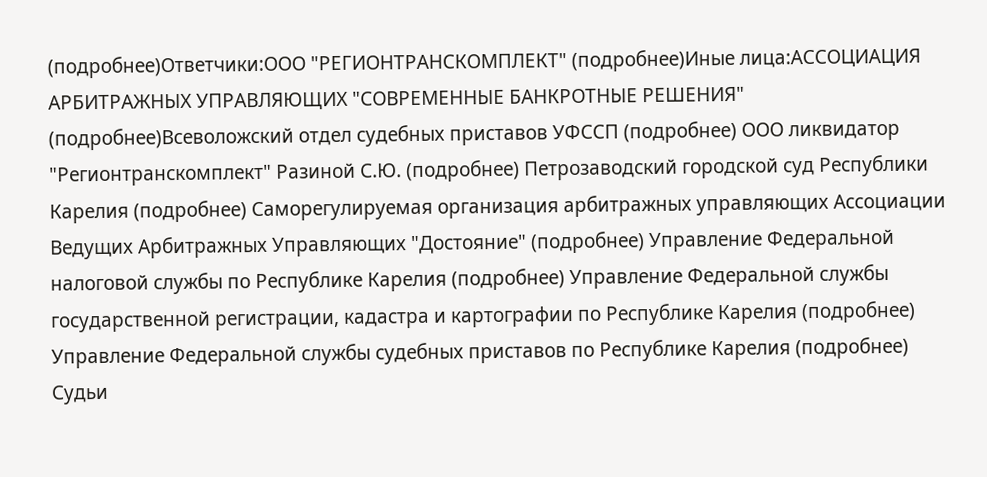(подробнее)Ответчики:ООО "РЕГИОНТРАНСКОМПЛЕКТ" (подробнее)Иные лица:АССОЦИАЦИЯ АРБИТРАЖНЫХ УПРАВЛЯЮЩИХ "СОВРЕМЕННЫЕ БАНКРОТНЫЕ РЕШЕНИЯ" (подробнее)Всеволожский отдел судебных приставов УФССП (подробнее) ООО ликвидатор "Регионтранскомплект" Разиной С.Ю. (подробнее) Петрозаводский городской суд Республики Карелия (подробнее) Саморегулируемая организация арбитражных управляющих Ассоциации Ведущих Арбитражных Управляющих "Достояние" (подробнее) Управление Федеральной налоговой службы по Республике Карелия (подробнее) Управление Федеральной службы государственной регистрации, кадастра и картографии по Республике Карелия (подробнее) Управление Федеральной службы судебных приставов по Республике Карелия (подробнее) Судьи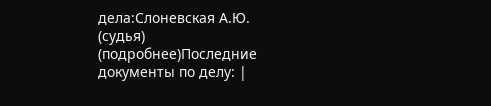дела:Слоневская А.Ю. (судья) (подробнее)Последние документы по делу: |